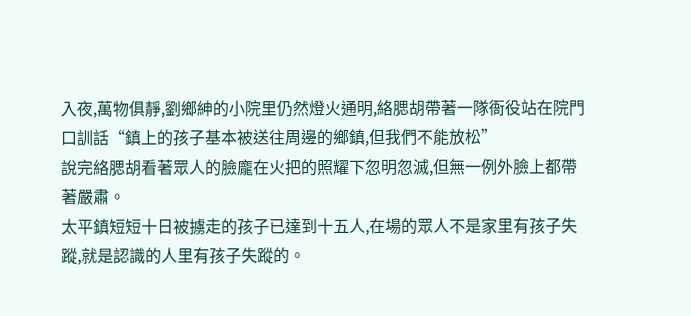入夜,萬物俱靜,劉鄉紳的小院里仍然燈火通明,絡腮胡帶著一隊衙役站在院門口訓話“鎮上的孩子基本被送往周邊的鄉鎮,但我們不能放松”
說完絡腮胡看著眾人的臉龐在火把的照耀下忽明忽滅,但無一例外臉上都帶著嚴肅。
太平鎮短短十日被擄走的孩子已達到十五人,在場的眾人不是家里有孩子失蹤,就是認識的人里有孩子失蹤的。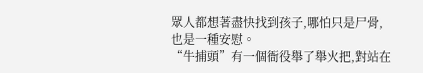眾人都想著盡快找到孩子,哪怕只是尸骨,也是一種安慰。
“牛捕頭”有一個衙役舉了舉火把,對站在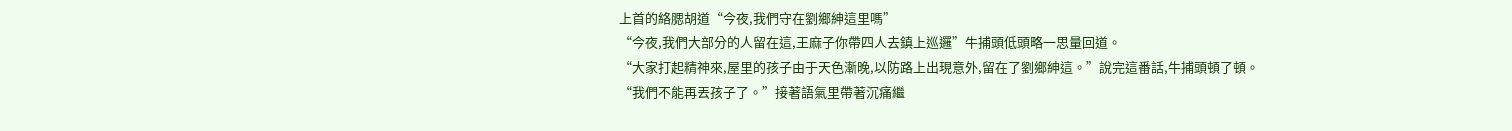上首的絡腮胡道“今夜,我們守在劉鄉紳這里嗎”
“今夜,我們大部分的人留在這,王麻子你帶四人去鎮上巡邏”牛捕頭低頭略一思量回道。
“大家打起精神來,屋里的孩子由于天色漸晚,以防路上出現意外,留在了劉鄉紳這。”說完這番話,牛捕頭頓了頓。
“我們不能再丟孩子了。”接著語氣里帶著沉痛繼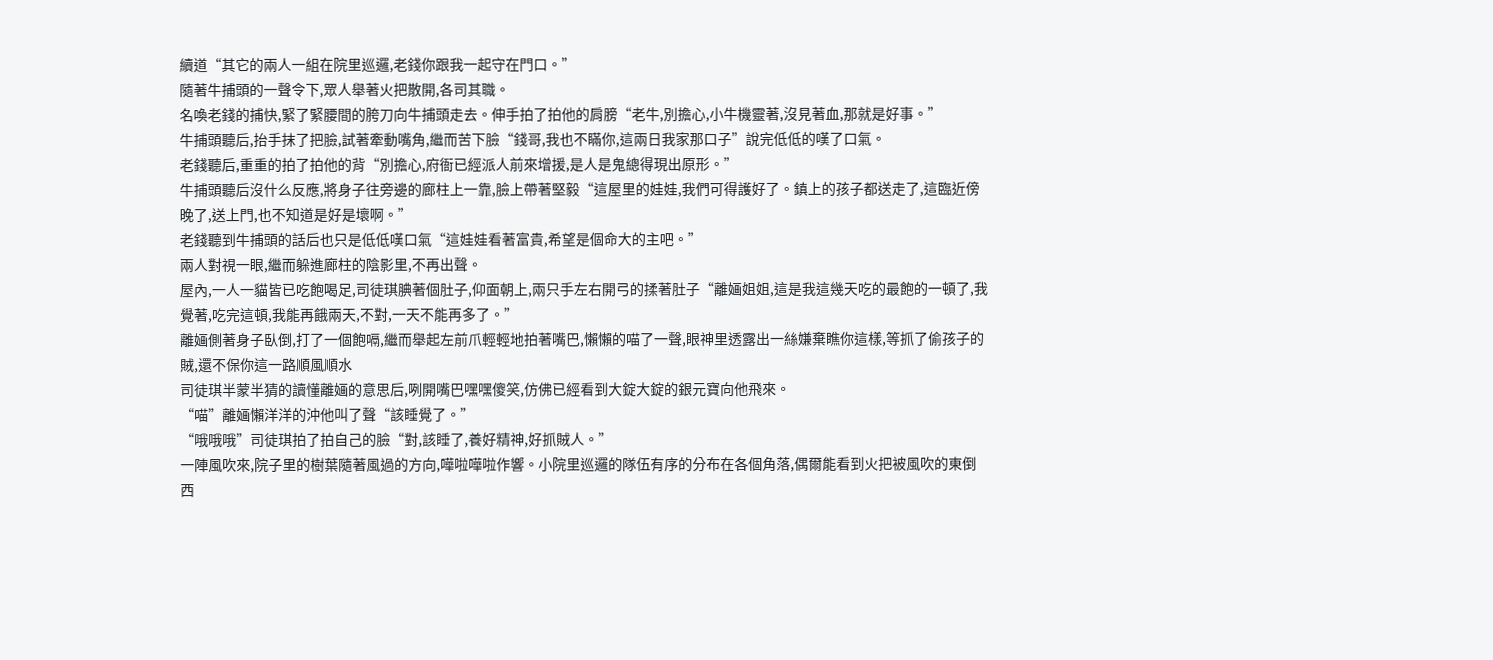續道“其它的兩人一組在院里巡邏,老錢你跟我一起守在門口。”
隨著牛捕頭的一聲令下,眾人舉著火把散開,各司其職。
名喚老錢的捕快,緊了緊腰間的胯刀向牛捕頭走去。伸手拍了拍他的肩膀“老牛,別擔心,小牛機靈著,沒見著血,那就是好事。”
牛捕頭聽后,抬手抹了把臉,試著牽動嘴角,繼而苦下臉“錢哥,我也不瞞你,這兩日我家那口子”說完低低的嘆了口氣。
老錢聽后,重重的拍了拍他的背“別擔心,府衙已經派人前來增援,是人是鬼總得現出原形。”
牛捕頭聽后沒什么反應,將身子往旁邊的廊柱上一靠,臉上帶著堅毅“這屋里的娃娃,我們可得護好了。鎮上的孩子都送走了,這臨近傍晚了,送上門,也不知道是好是壞啊。”
老錢聽到牛捕頭的話后也只是低低嘆口氣“這娃娃看著富貴,希望是個命大的主吧。”
兩人對視一眼,繼而躲進廊柱的陰影里,不再出聲。
屋內,一人一貓皆已吃飽喝足,司徒琪腆著個肚子,仰面朝上,兩只手左右開弓的揉著肚子“離婳姐姐,這是我這幾天吃的最飽的一頓了,我覺著,吃完這頓,我能再餓兩天,不對,一天不能再多了。”
離婳側著身子臥倒,打了一個飽嗝,繼而舉起左前爪輕輕地拍著嘴巴,懶懶的喵了一聲,眼神里透露出一絲嫌棄瞧你這樣,等抓了偷孩子的賊,還不保你這一路順風順水
司徒琪半蒙半猜的讀懂離婳的意思后,咧開嘴巴嘿嘿傻笑,仿佛已經看到大錠大錠的銀元寶向他飛來。
“喵”離婳懶洋洋的沖他叫了聲“該睡覺了。”
“哦哦哦”司徒琪拍了拍自己的臉“對,該睡了,養好精神,好抓賊人。”
一陣風吹來,院子里的樹葉隨著風過的方向,嘩啦嘩啦作響。小院里巡邏的隊伍有序的分布在各個角落,偶爾能看到火把被風吹的東倒西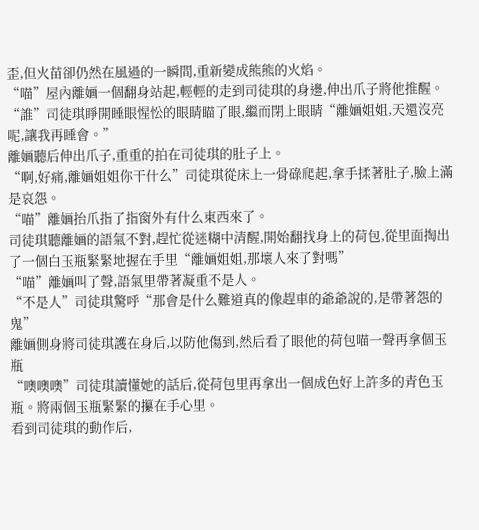歪,但火苗卻仍然在風過的一瞬間,重新變成熊熊的火焰。
“喵”屋內離婳一個翻身站起,輕輕的走到司徒琪的身邊,伸出爪子將他推醒。
“誰”司徒琪睜開睡眼惺忪的眼睛瞄了眼,繼而閉上眼睛“離婳姐姐,天還沒亮呢,讓我再睡會。”
離婳聽后伸出爪子,重重的拍在司徒琪的肚子上。
“啊,好痛,離婳姐姐你干什么”司徒琪從床上一骨碌爬起,拿手揉著肚子,臉上滿是哀怨。
“喵”離婳抬爪指了指窗外有什么東西來了。
司徒琪聽離婳的語氣不對,趕忙從迷糊中清醒,開始翻找身上的荷包,從里面掏出了一個白玉瓶緊緊地握在手里“離婳姐姐,那壞人來了對嗎”
“喵”離婳叫了聲,語氣里帶著凝重不是人。
“不是人”司徒琪驚呼“那會是什么難道真的像趕車的爺爺說的,是帶著怨的鬼”
離婳側身將司徒琪護在身后,以防他傷到,然后看了眼他的荷包喵一聲再拿個玉瓶
“噢噢噢”司徒琪讀懂她的話后,從荷包里再拿出一個成色好上許多的青色玉瓶。將兩個玉瓶緊緊的攥在手心里。
看到司徒琪的動作后,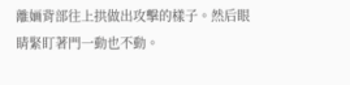離婳背部往上拱做出攻擊的樣子。然后眼睛緊盯著門一動也不動。